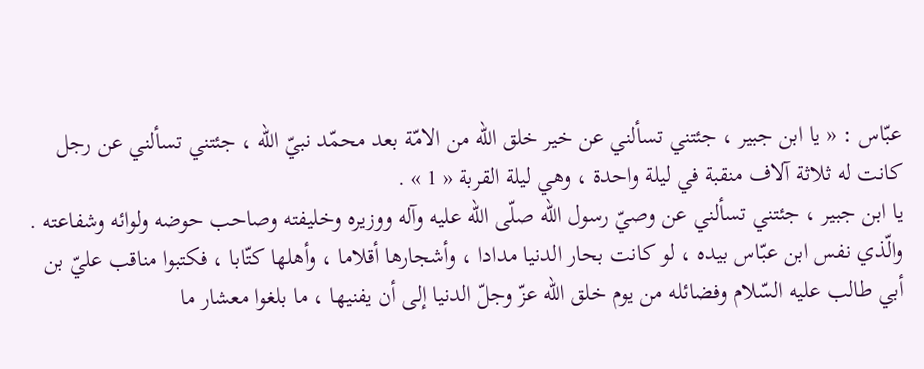عبّاس : « يا ابن جبير ، جئتني تسألني عن خير خلق اللّه من الامّة بعد محمّد نبيّ اللّه ، جئتني تسألني عن رجل كانت له ثلاثة آلاف منقبة في ليلة واحدة ، وهي ليلة القربة « 1 » .
يا ابن جبير ، جئتني تسألني عن وصيّ رسول اللّه صلّى اللّه عليه وآله ووزيره وخليفته وصاحب حوضه ولوائه وشفاعته .
والّذي نفس ابن عبّاس بيده ، لو كانت بحار الدنيا مدادا ، وأشجارها أقلاما ، وأهلها كتّابا ، فكتبوا مناقب عليّ بن أبي طالب عليه السّلام وفضائله من يوم خلق اللّه عزّ وجلّ الدنيا إلى أن يفنيها ، ما بلغوا معشار ما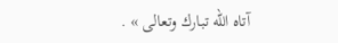آتاه اللّه تبارك وتعالى » .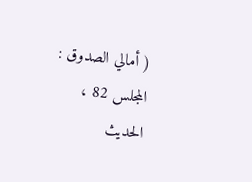( أمالي الصدوق : المجلس 82 ، الحديث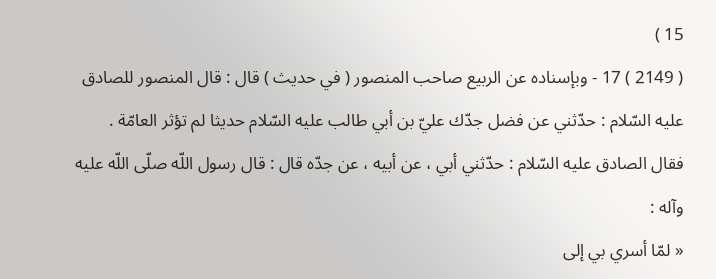15 )
( 2149 ) 17 - وبإسناده عن الربيع صاحب المنصور ( في حديث ) قال : قال المنصور للصادق عليه السّلام : حدّثني عن فضل جدّك عليّ بن أبي طالب عليه السّلام حديثا لم تؤثر العامّة .
فقال الصادق عليه السّلام : حدّثني أبي ، عن أبيه ، عن جدّه قال : قال رسول اللّه صلّى اللّه عليه وآله :
« لمّا أسري بي إلى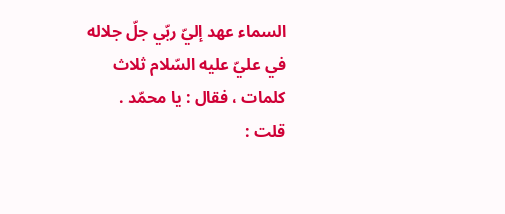السماء عهد إليّ ربّي جلّ جلاله في عليّ عليه السّلام ثلاث كلمات ، فقال : يا محمّد .
قلت :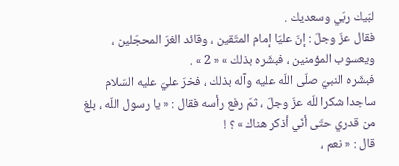لبّيك ربّي وسعديك .
فقال عزّ وجلّ : إنّ عليّا إمام المتّقين ، وقائد الغرّ المحجّلين ، ويعسوب المؤمنين ، فبشّره بذلك » « 2 » .
فبشّره النبيّ صلّى اللّه عليه وآله بذلك ، فخرّ عليّ عليه السّلام ساجدا شكرا للّه عزّ وجلّ ، ثمّ رفع رأسه فقال : « يا رسول اللّه ، بلغ من قدري حتّى أنّي أذكر هناك » ؟ !
قال : « نعم ،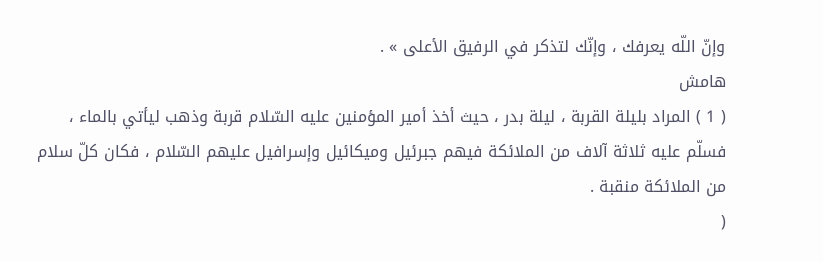وإنّ اللّه يعرفك ، وإنّك لتذكر في الرفيق الأعلى » .
هامش
( 1 ) المراد بليلة القربة ، ليلة بدر ، حيث أخذ أمير المؤمنين عليه السّلام قربة وذهب ليأتي بالماء ، فسلّم عليه ثلاثة آلاف من الملائكة فيهم جبرئيل وميكائيل وإسرافيل عليهم السّلام ، فكان كلّ سلام من الملائكة منقبة .
(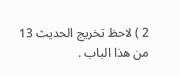2 ) لاحظ تخريج الحديث 13 من هذا الباب .